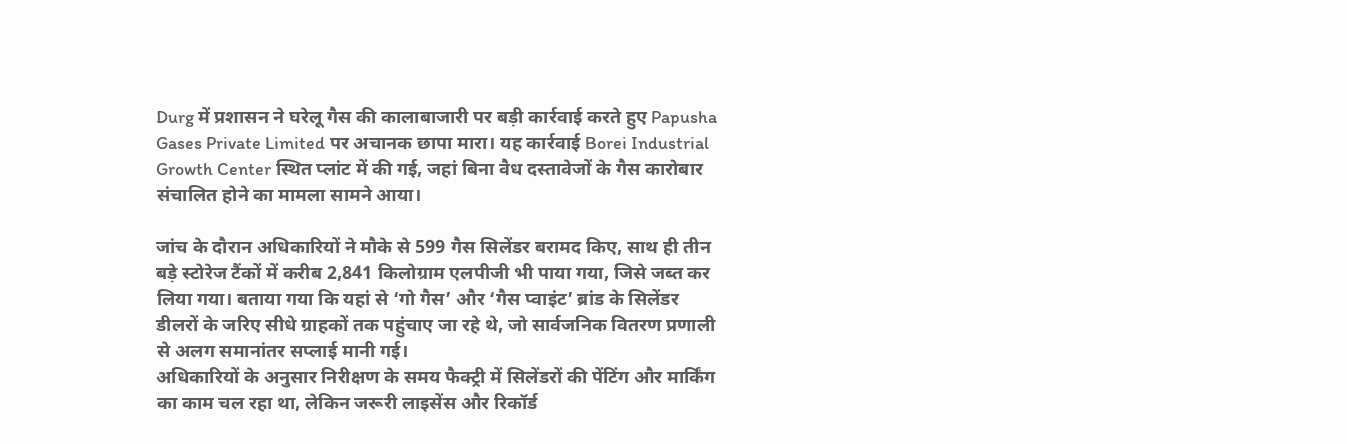Durg में प्रशासन ने घरेलू गैस की कालाबाजारी पर बड़ी कार्रवाई करते हुए Papusha Gases Private Limited पर अचानक छापा मारा। यह कार्रवाई Borei Industrial Growth Center स्थित प्लांट में की गई, जहां बिना वैध दस्तावेजों के गैस कारोबार संचालित होने का मामला सामने आया।

जांच के दौरान अधिकारियों ने मौके से 599 गैस सिलेंडर बरामद किए, साथ ही तीन बड़े स्टोरेज टैंकों में करीब 2,841 किलोग्राम एलपीजी भी पाया गया, जिसे जब्त कर लिया गया। बताया गया कि यहां से ‘गो गैस’ और ‘गैस प्वाइंट’ ब्रांड के सिलेंडर डीलरों के जरिए सीधे ग्राहकों तक पहुंचाए जा रहे थे, जो सार्वजनिक वितरण प्रणाली से अलग समानांतर सप्लाई मानी गई।
अधिकारियों के अनुसार निरीक्षण के समय फैक्ट्री में सिलेंडरों की पेंटिंग और मार्किंग का काम चल रहा था, लेकिन जरूरी लाइसेंस और रिकॉर्ड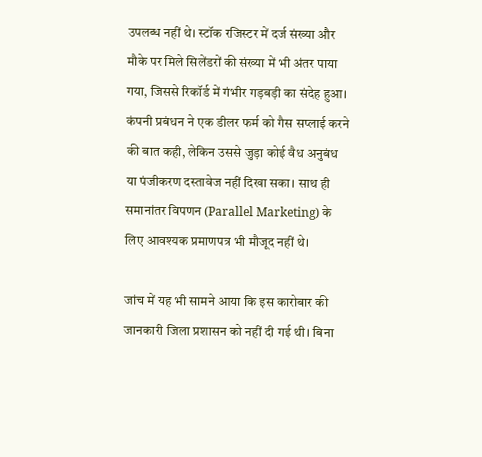उपलब्ध नहीं थे। स्टॉक रजिस्टर में दर्ज संख्या और मौके पर मिले सिलेंडरों की संख्या में भी अंतर पाया गया, जिससे रिकॉर्ड में गंभीर गड़बड़ी का संदेह हुआ।
कंपनी प्रबंधन ने एक डीलर फर्म को गैस सप्लाई करने की बात कही, लेकिन उससे जुड़ा कोई वैध अनुबंध या पंजीकरण दस्तावेज नहीं दिखा सका। साथ ही समानांतर विपणन (Parallel Marketing) के लिए आवश्यक प्रमाणपत्र भी मौजूद नहीं थे।

जांच में यह भी सामने आया कि इस कारोबार की जानकारी जिला प्रशासन को नहीं दी गई थी। बिना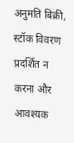अनुमति बिक्री, स्टॉक विवरण प्रदर्शित न करना और आवश्यक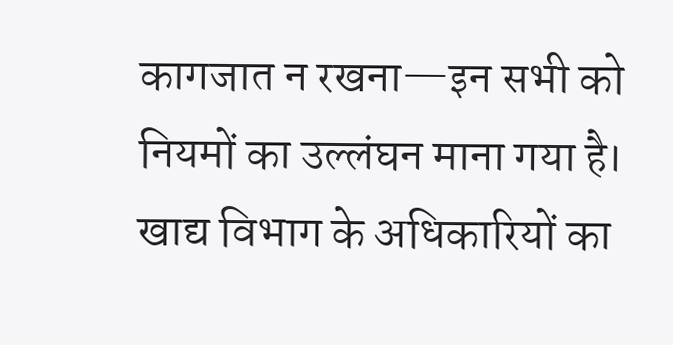कागजात न रखना—इन सभी को नियमों का उल्लंघन माना गया है।
खाद्य विभाग के अधिकारियों का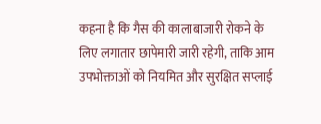कहना है कि गैस की कालाबाजारी रोकने के लिए लगातार छापेमारी जारी रहेगी, ताकि आम उपभोक्ताओं को नियमित और सुरक्षित सप्लाई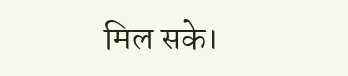मिल सके।